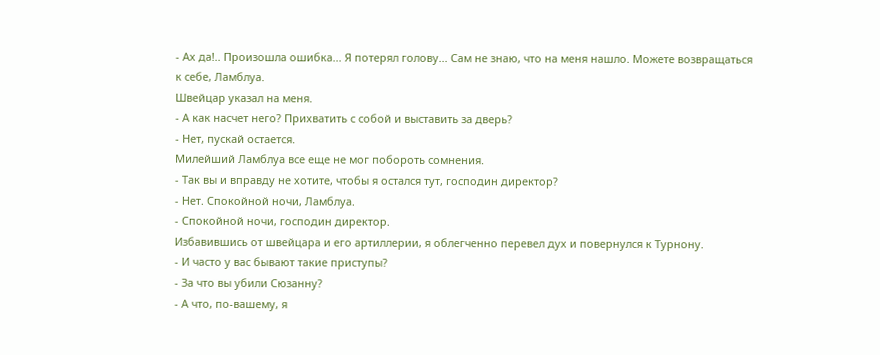- Ах да!.. Произошла ошибка... Я потерял голову... Сам не знаю, что на меня нашло. Можете возвращаться к себе, Ламблуа.
Швейцар указал на меня.
- А как насчет него? Прихватить с собой и выставить за дверь?
- Нет, пускай остается.
Милейший Ламблуа все еще не мог побороть сомнения.
- Так вы и вправду не хотите, чтобы я остался тут, господин директор?
- Нет. Спокойной ночи, Ламблуа.
- Спокойной ночи, господин директор.
Избавившись от швейцара и его артиллерии, я облегченно перевел дух и повернулся к Турнону.
- И часто у вас бывают такие приступы?
- За что вы убили Сюзанну?
- А что, по-вашему, я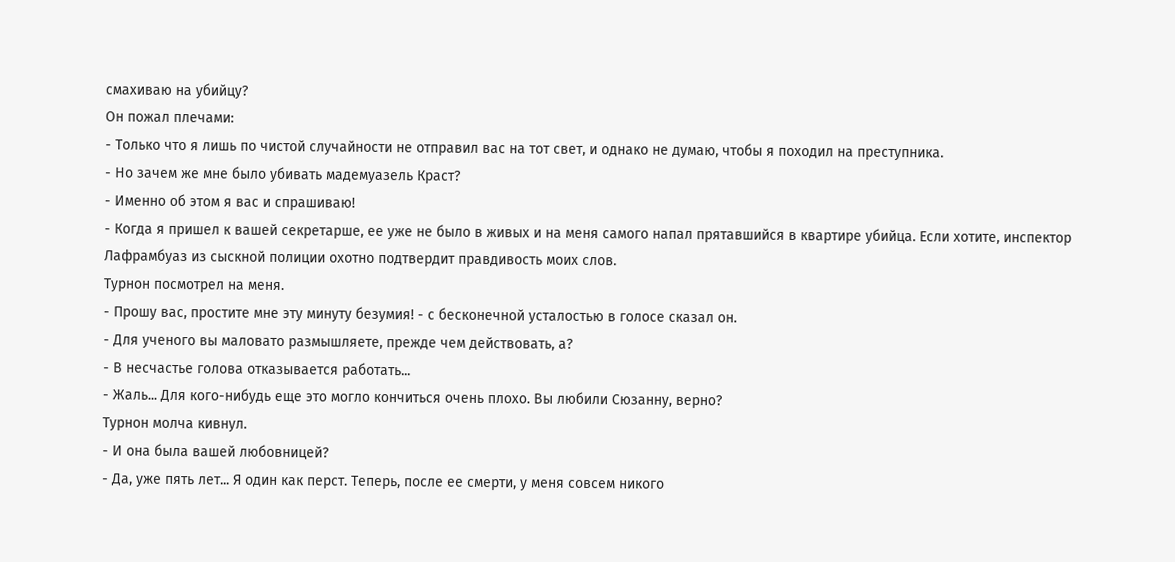смахиваю на убийцу?
Он пожал плечами:
- Только что я лишь по чистой случайности не отправил вас на тот свет, и однако не думаю, чтобы я походил на преступника.
- Но зачем же мне было убивать мадемуазель Краст?
- Именно об этом я вас и спрашиваю!
- Когда я пришел к вашей секретарше, ее уже не было в живых и на меня самого напал прятавшийся в квартире убийца. Если хотите, инспектор Лафрамбуаз из сыскной полиции охотно подтвердит правдивость моих слов.
Турнон посмотрел на меня.
- Прошу вас, простите мне эту минуту безумия! - с бесконечной усталостью в голосе сказал он.
- Для ученого вы маловато размышляете, прежде чем действовать, а?
- В несчастье голова отказывается работать...
- Жаль... Для кого-нибудь еще это могло кончиться очень плохо. Вы любили Сюзанну, верно?
Турнон молча кивнул.
- И она была вашей любовницей?
- Да, уже пять лет... Я один как перст. Теперь, после ее смерти, у меня совсем никого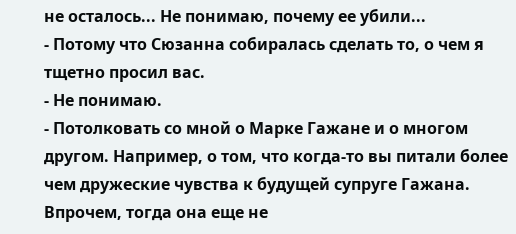не осталось... Не понимаю, почему ее убили...
- Потому что Сюзанна собиралась сделать то, о чем я тщетно просил вас.
- Не понимаю.
- Потолковать со мной о Марке Гажане и о многом другом. Например, о том, что когда-то вы питали более чем дружеские чувства к будущей супруге Гажана. Впрочем, тогда она еще не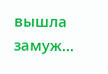вышла замуж...